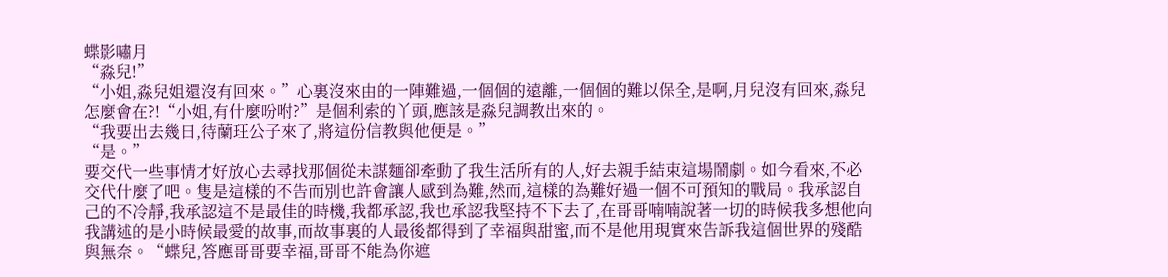蝶影嘯月
“淼兒!”
“小姐,淼兒姐還沒有回來。”心裏沒來由的一陣難過,一個個的遠離,一個個的難以保全,是啊,月兒沒有回來,淼兒怎麼會在?!“小姐,有什麼吩咐?”是個利索的丫頭,應該是淼兒調教出來的。
“我要出去幾日,待蘭玨公子來了,將這份信教與他便是。”
“是。”
要交代一些事情才好放心去尋找那個從未謀麵卻牽動了我生活所有的人,好去親手結束這場鬧劇。如今看來,不必交代什麼了吧。隻是這樣的不告而別也許會讓人感到為難,然而,這樣的為難好過一個不可預知的戰局。我承認自己的不冷靜,我承認這不是最佳的時機,我都承認,我也承認我堅持不下去了,在哥哥喃喃說著一切的時候我多想他向我講述的是小時候最愛的故事,而故事裏的人最後都得到了幸福與甜蜜,而不是他用現實來告訴我這個世界的殘酷與無奈。“蝶兒,答應哥哥要幸福,哥哥不能為你遮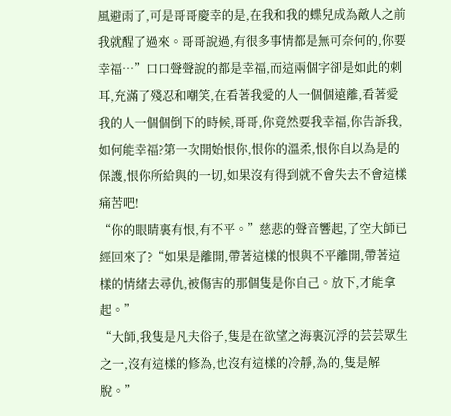風避雨了,可是哥哥慶幸的是,在我和我的蝶兒成為敵人之前我就醒了過來。哥哥說過,有很多事情都是無可奈何的,你要幸福…”口口聲聲說的都是幸福,而這兩個字卻是如此的刺耳,充滿了殘忍和嘲笑,在看著我愛的人一個個遠離,看著愛我的人一個個倒下的時候,哥哥,你竟然要我幸福,你告訴我,如何能幸福?第一次開始恨你,恨你的溫柔,恨你自以為是的保護,恨你所給與的一切,如果沒有得到就不會失去不會這樣痛苦吧!
“你的眼睛裏有恨,有不平。”慈悲的聲音響起,了空大師已經回來了?“如果是離開,帶著這樣的恨與不平離開,帶著這樣的情緒去尋仇,被傷害的那個隻是你自己。放下,才能拿起。”
“大師,我隻是凡夫俗子,隻是在欲望之海裏沉浮的芸芸眾生之一,沒有這樣的修為,也沒有這樣的冷靜,為的,隻是解脫。”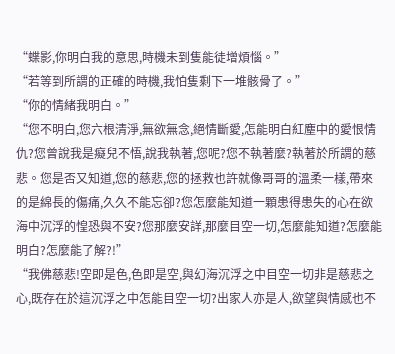“蝶影,你明白我的意思,時機未到隻能徒增煩惱。”
“若等到所謂的正確的時機,我怕隻剩下一堆骸骨了。”
“你的情緒我明白。”
“您不明白,您六根清淨,無欲無念,絕情斷愛,怎能明白紅塵中的愛恨情仇?您曾說我是癡兒不悟,說我執著,您呢?您不執著麼?執著於所謂的慈悲。您是否又知道,您的慈悲,您的拯救也許就像哥哥的溫柔一樣,帶來的是綿長的傷痛,久久不能忘卻?您怎麼能知道一顆患得患失的心在欲海中沉浮的惶恐與不安?您那麼安詳,那麼目空一切,怎麼能知道?怎麼能明白?怎麼能了解?!”
“我佛慈悲!空即是色,色即是空,與幻海沉浮之中目空一切非是慈悲之心,既存在於這沉浮之中怎能目空一切?出家人亦是人,欲望與情感也不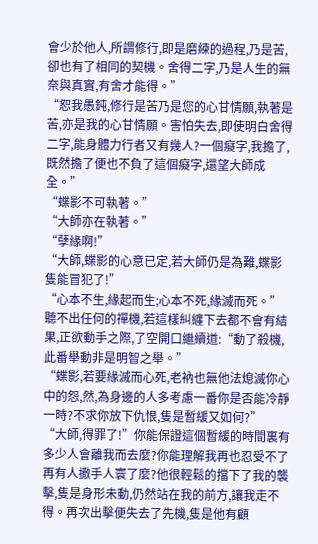會少於他人,所謂修行,即是磨練的過程,乃是苦,卻也有了相同的契機。舍得二字,乃是人生的無奈與真實,有舍才能得。”
“恕我愚鈍,修行是苦乃是您的心甘情願,執著是苦,亦是我的心甘情願。害怕失去,即使明白舍得二字,能身體力行者又有幾人?一個癡字,我擔了,既然擔了便也不負了這個癡字,還望大師成全。”
“蝶影不可執著。”
“大師亦在執著。”
“孽緣啊!”
“大師,蝶影的心意已定,若大師仍是為難,蝶影隻能冒犯了!”
“心本不生,緣起而生;心本不死,緣滅而死。”聽不出任何的禪機,若這樣糾纏下去都不會有結果,正欲動手之際,了空開口繼續道:“動了殺機,此番舉動非是明智之舉。”
“蝶影,若要緣滅而心死,老衲也無他法熄滅你心中的怨,然,為身邊的人多考慮一番你是否能冷靜一時?不求你放下仇恨,隻是暫緩又如何?”
“大師,得罪了!”你能保證這個暫緩的時間裏有多少人會離我而去麼?你能理解我再也忍受不了再有人撒手人寰了麼?他很輕鬆的擋下了我的襲擊,隻是身形未動,仍然站在我的前方,讓我走不得。再次出擊便失去了先機,隻是他有顧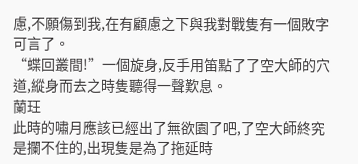慮,不願傷到我,在有顧慮之下與我對戰隻有一個敗字可言了。
“蝶回叢間!”一個旋身,反手用笛點了了空大師的穴道,縱身而去之時隻聽得一聲歎息。
蘭玨
此時的嘯月應該已經出了無欲園了吧,了空大師終究是攔不住的,出現隻是為了拖延時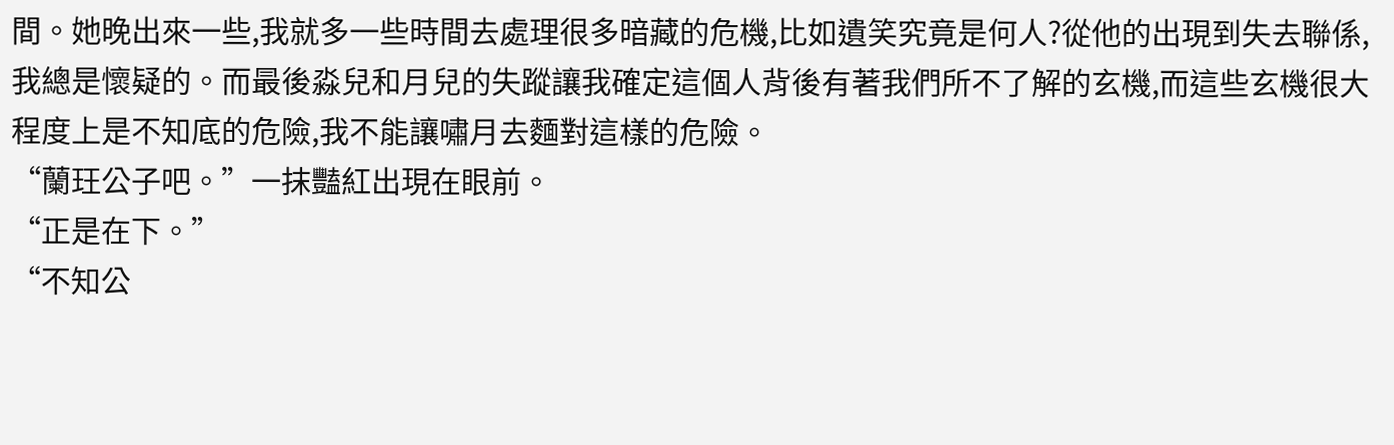間。她晚出來一些,我就多一些時間去處理很多暗藏的危機,比如遺笑究竟是何人?從他的出現到失去聯係,我總是懷疑的。而最後淼兒和月兒的失蹤讓我確定這個人背後有著我們所不了解的玄機,而這些玄機很大程度上是不知底的危險,我不能讓嘯月去麵對這樣的危險。
“蘭玨公子吧。”一抹豔紅出現在眼前。
“正是在下。”
“不知公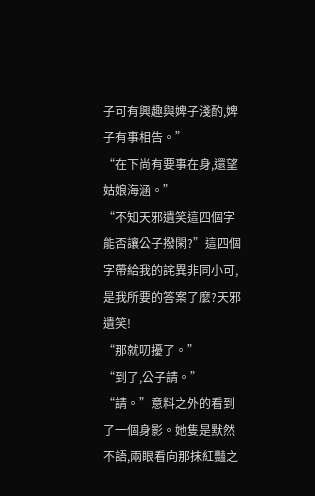子可有興趣與婢子淺酌,婢子有事相告。”
“在下尚有要事在身,還望姑娘海涵。”
“不知天邪遺笑這四個字能否讓公子撥閑?”這四個字帶給我的詫異非同小可,是我所要的答案了麼?天邪遺笑!
“那就叨擾了。”
“到了,公子請。”
“請。”意料之外的看到了一個身影。她隻是默然不語,兩眼看向那抹紅豔之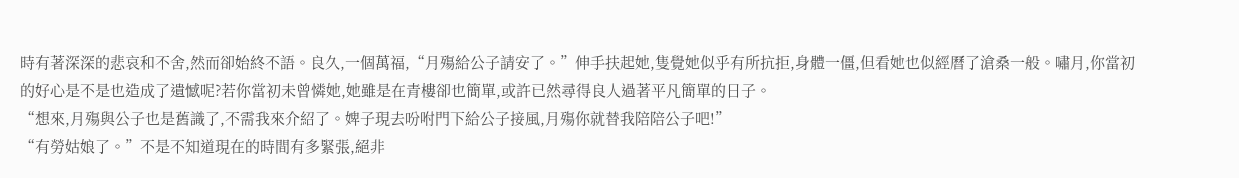時有著深深的悲哀和不舍,然而卻始終不語。良久,一個萬福,“月殤給公子請安了。”伸手扶起她,隻覺她似乎有所抗拒,身體一僵,但看她也似經曆了滄桑一般。嘯月,你當初的好心是不是也造成了遺憾呢?若你當初未曾憐她,她雖是在青樓卻也簡單,或許已然尋得良人過著平凡簡單的日子。
“想來,月殤與公子也是舊識了,不需我來介紹了。婢子現去吩咐門下給公子接風,月殤你就替我陪陪公子吧!”
“有勞姑娘了。”不是不知道現在的時間有多緊張,絕非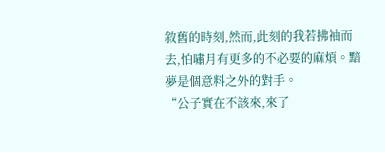敘舊的時刻,然而,此刻的我若拂袖而去,怕嘯月有更多的不必要的麻煩。黯夢是個意料之外的對手。
“公子實在不該來,來了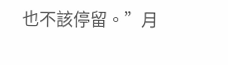也不該停留。”月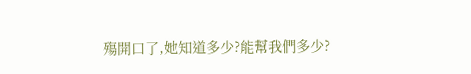殤開口了,她知道多少?能幫我們多少?